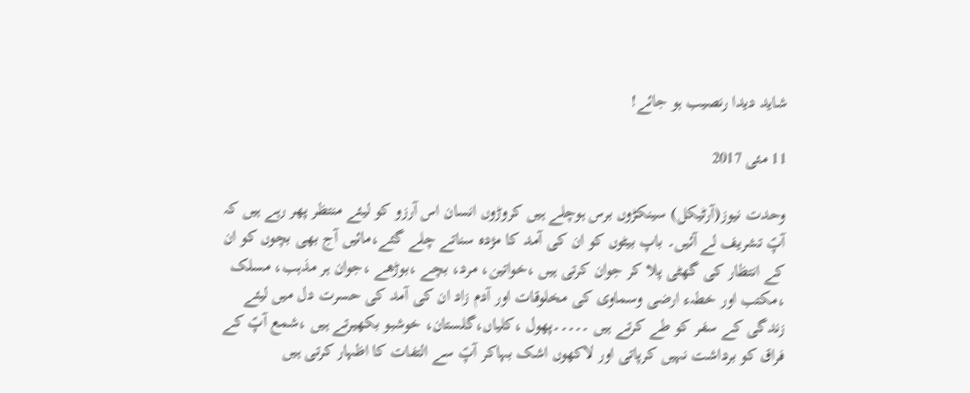شاید دیدا رنصیب ہو جائے!

11 مئی 2017

وحدت نیوز(آرٹیکل) سینکڑوں برس ہوچلے ہیں کروڑوں انسان اس آرزو کو لیئے منتظر پھر رہے ہیں کہ آپؑ تشریف لے آئیں۔ باپ بیٹوں کو ان کی آمد کا مژدہ سناتے چلے گئے،مائیں آج بھی بچوں کو ان کے انتظار کی گھٹی پلا کر جوان کرتی ہیں ،خواتین، مرد، بچے ،بوڑھے ،جوان ہر مذہب، مسلک ،مکتب اور خطہء ارضی وسماوی کی مخلوقات اور آدم زاد ان کی آمد کی حسرت دل میں لیئے زندگی کے سفر کو طے کرتے ہیں ۔۔۔۔۔پھول ،کلیاں،گلستان، خوشبو بکھیرتے ہیں ،شمع آپؑ کے فراق کو برداشت نہیں کرپاتی اور لاکھوں اشک بہاکر آپؑ سے التفات کا اظہار کرتی ہیں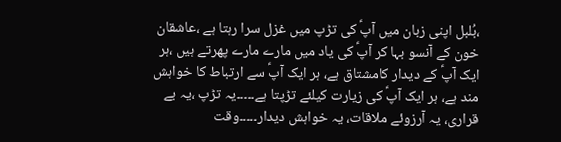،بُلبل اپنی زبان میں آپؑ کی تڑپ میں غزل سرا رہتا ہے ،عاشقان خون کے آنسو بہا کر آپؑ کی یاد میں مارے مارے پھرتے ہیں ،ہر ایک آپؑ کے دیدار کامشتاق ہے، ہر ایک آپؑ سے ارتباط کا خواہش مند ہے، ہر ایک آپؑ کی زیارت کیلئے تڑپتا ہے۔۔۔۔۔یہ تڑپ ،یہ بے قراری، یہ آرزوئے ملاقات، یہ خواہش دیدار۔۔۔۔۔وقت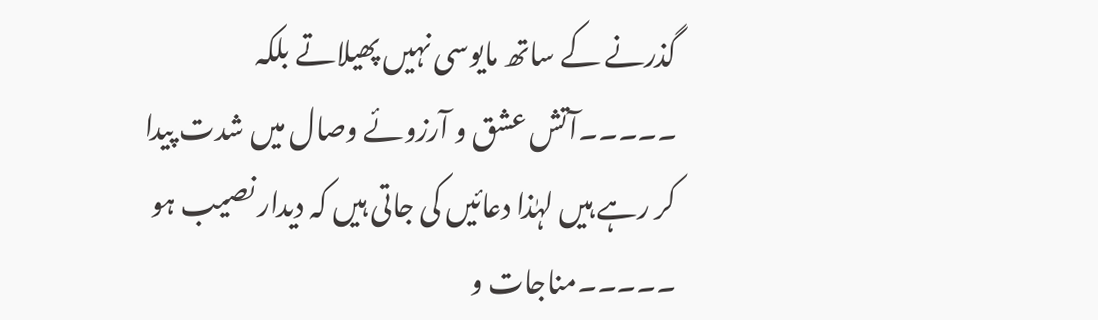گذرنے کے ساتھ مایوسی نہیں پھیلاتے بلکہ ۔۔۔۔۔آتش عشق و آرزوئے وصال میں شدت پیدا کر رہے ہیں لہٰذا دعائیں کی جاتی ہیں کہ دیدار نصیب ہو ۔۔۔۔۔مناجات و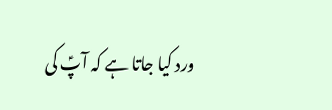ورد کیا جاتا ہے کہ آپؑ کی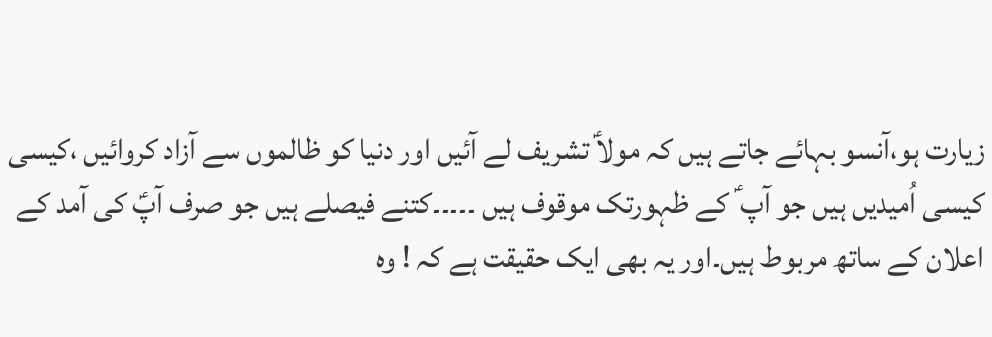زیارت ہو،آنسو بہائے جاتے ہیں کہ مولاؑ تشریف لے آئیں اور دنیا کو ظالموں سے آزاد کروائیں ،کیسی کیسی اُمیدیں ہیں جو آپ ؑ کے ظہورتک موقوف ہیں ۔۔۔۔۔کتنے فیصلے ہیں جو صرف آپؑ کی آمد کے اعلان کے ساتھ مربوط ہیں۔اور یہ بھی ایک حقیقت ہے کہ ! وہ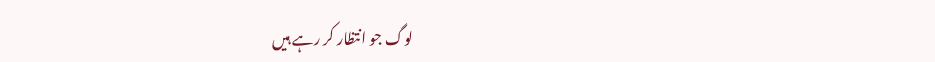لوگ جو انتظار کر رہے ہیں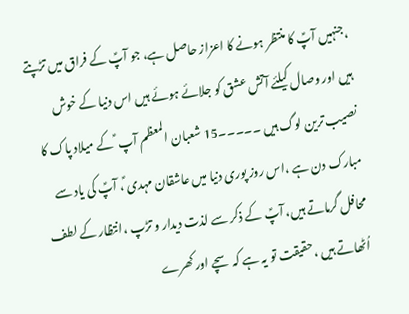،جنہیں آپؑ کا منتظر ہونے کا اعزاز حاصل ہے، جو آپؑ کے فراق میں تڑپتے ہیں اور وصال کیلئے آتش عشق کو جلائے ہوئے ہیں اس دنیا کے خوش نصیب ترین لوگ ہیں ۔۔۔۔۔15 شعبان المعظم آپ ؑ کے میلاد پاک کا مبارک دن ہے ،اس روز پوری دنیا میں عاشقان مہدی ؑ، آپؑ کی یاد سے محافل گرماتے ہیں، آپؑ کے ذکر سے لذت دیدار و تڑپ ،انتظار کے لطف اُٹھاتے ہیں ،حقیقت تو یہ ہے کہ سچے اور کھرے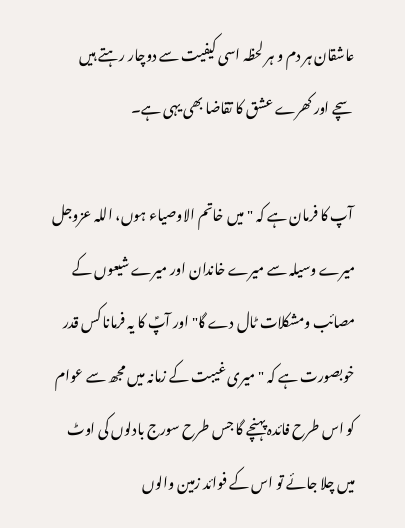عاشقان ہر دم و ہر لحظہ اسی کیفیت سے دوچار رہتے ہیں  سچے اور کھرے عشق کا تقاضا بھی یہی ہے۔

 آپ کا فرمان ہے کہ " میں خاتم الاوصیاء ہوں، اللہ عزوجل میرے وسیلہ سے میرے خاندان اور میرے شیعوں کے مصائب ومشکلات ٹال دے گا" اور آپؑ کا یہ فرمانا کس قدر خوبصورت ہے کہ " میری غیبت کے زمانہ میں مجھ سے عوام کو اس طرح فائدہ پہنچے گا جس طرح سورج بادلوں کی اوٹ میں چلا جائے تو اس کے فوائد زمین والوں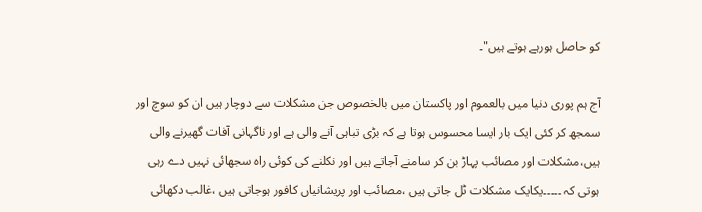کو حاصل ہورہے ہوتے ہیں"۔

آج ہم پوری دنیا میں بالعموم اور پاکستان میں بالخصوص جن مشکلات سے دوچار ہیں ان کو سوچ اور سمجھ کر کئی ایک بار ایسا محسوس ہوتا ہے کہ بڑی تباہی آنے والی ہے اور ناگہانی آفات گھیرنے والی ہیں،مشکلات اور مصائب پہاڑ بن کر سامنے آجاتے ہیں اور نکلنے کی کوئی راہ سجھائی نہیں دے رہی ہوتی کہ ۔۔۔۔۔یکایک مشکلات ٹل جاتی ہیں ،مصائب اور پریشانیاں کافور ہوجاتی ہیں ،غالب دکھائی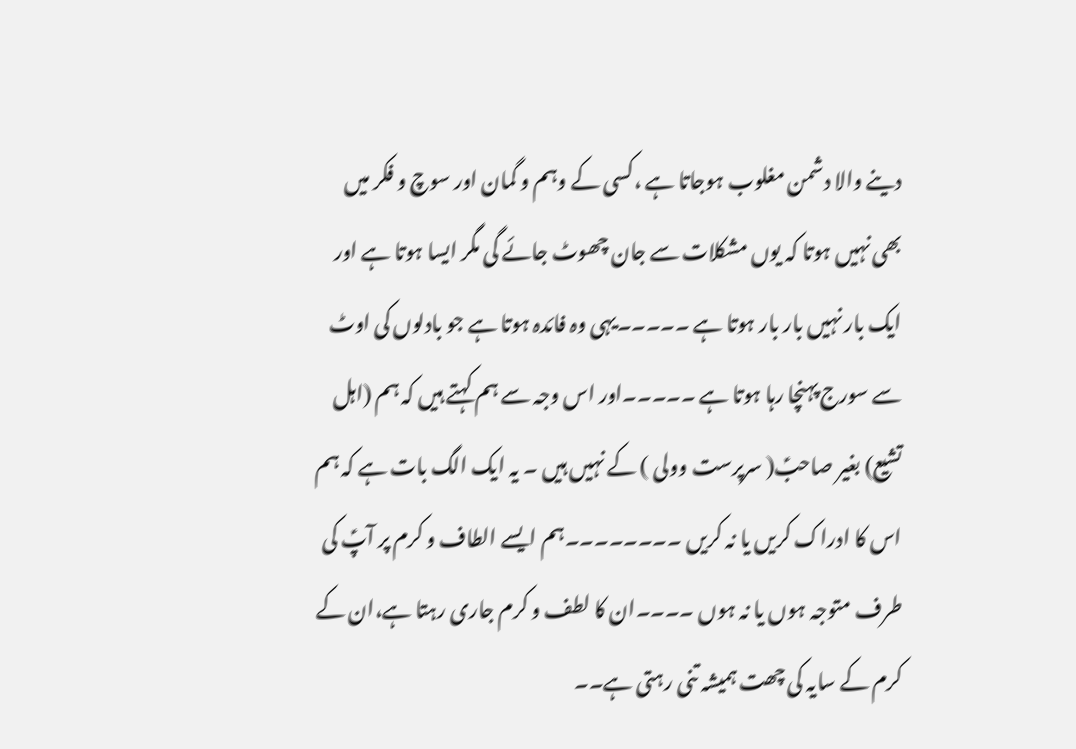دینے والا دشمن مغلوب ہوجاتا ہے ،کسی کے وہم و گمان اور سوچ و فکر میں بھی نہیں ہوتا کہ یوں مشکلات سے جان چھوٹ جائے گی مگر ایسا ہوتا ہے اور ایک بار نہیں بار بار ہوتا ہے ۔۔۔۔۔یہی وہ فائدہ ہوتا ہے جو بادلوں کی اوٹ سے سورج پہنچا رہا ہوتا ہے ۔۔۔۔۔اور اس وجہ سے ہم کہتے ہیں کہ ہم (اہل تشیع) بغیر صاحبؑ( سرپرست وولی ) کے نہیں ہیں ۔ یہ ایک الگ بات ہے کہ ہم اس کا ادراک کریں یا نہ کریں ۔۔۔۔۔۔۔۔ہم ایسے الطاف و کرم پر آپؑ کی طرف متوجہ ہوں یا نہ ہوں ۔۔۔۔ان کا لطف و کرم جاری رہتا ہے،ان کے کرم کے سایہ کی چھت ہمیشہ تنی رہتی ہے۔۔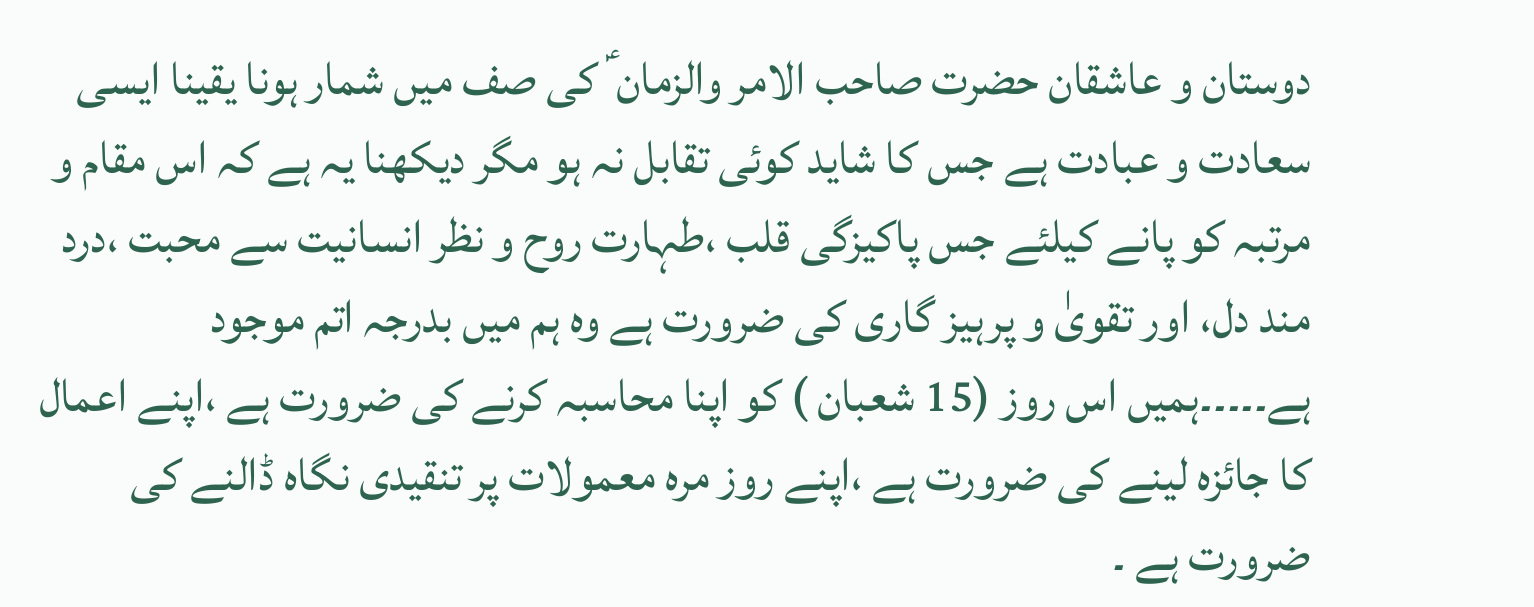دوستان و عاشقان حضرت صاحب الامر والزمان ؑ کی صف میں شمار ہونا یقینا ایسی سعادت و عبادت ہے جس کا شاید کوئی تقابل نہ ہو مگر دیکھنا یہ ہے کہ اس مقام و مرتبہ کو پانے کیلئے جس پاکیزگی قلب ،طہارت روح و نظر انسانیت سے محبت ،درد مند دل، اور تقویٰ و پرہیز گاری کی ضرورت ہے وہ ہم میں بدرجہ اتم موجود ہے۔۔۔۔۔ہمیں اس روز (15 شعبان ) کو اپنا محاسبہ کرنے کی ضرورت ہے ،اپنے اعمال کا جائزہ لینے کی ضرورت ہے ،اپنے روز مرہ معمولات پر تنقیدی نگاہ ڈالنے کی ضرورت ہے ۔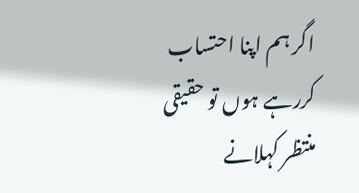اگر ہم اپنا احتساب کررہے ہوں تو حقیقی منتظر کہلانے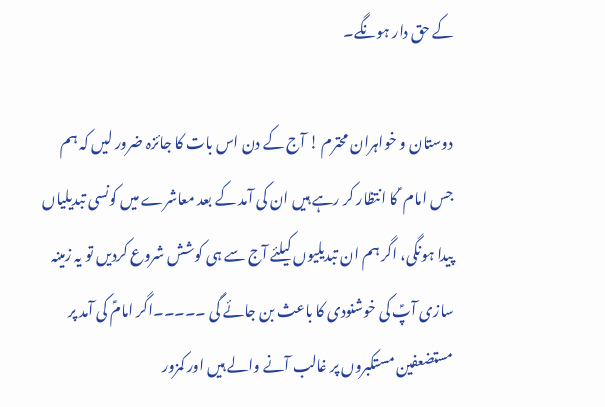کے حق دار ہونگے۔

دوستان و خواہران محترم ! آج کے دن اس بات کا جائزہ ضرور لیں کہ ہم جس امام ؑ کا انتظار کر رہے ہیں ان کی آمد کے بعد معاشرے میں کونسی تبدیلیاں پیدا ہونگی، اگر ہم ان تبدیلیوں کیلئے آج سے ہی کوشش شروع کردیں تو یہ زمینہ سازی آپؑ کی خوشنودی کا باعث بن جائے گی ۔۔۔۔۔اگر امامؑ کی آمد پر مستضعفین مستکبروں پر غالب آنے والے ہیں اور کمزور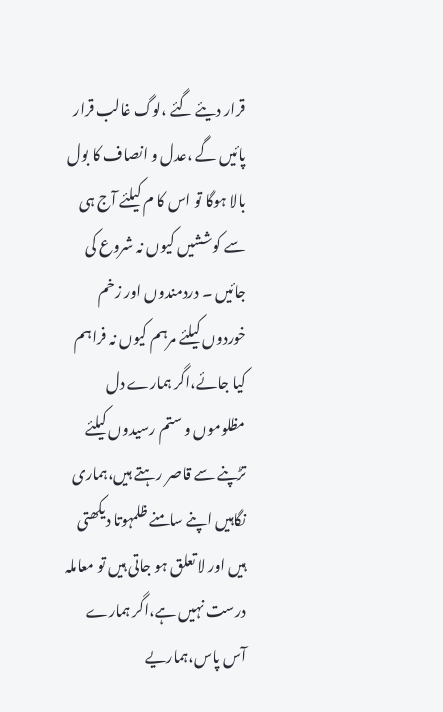قرار دیئے گئے ،لوگ غالب قرار پائیں گے ،عدل و انصاف کا بول بالا ہوگا تو اس کا م کیلئے آج ہی سے کوششیں کیوں نہ شروع کی جائیں ۔ دردمندوں اور زخم خوردوں کیلئے مرہم کیوں نہ فراہم کیا جائے،اگر ہمارے دل مظلوموں و ستم رسیدوں کیلئے تڑپنے سے قاصر رہتے ہیں،ہماری نگاہیں اپنے سامنے ظلمہوتا دیکھتی ہیں اور لا تعلق ہو جاتی ہیں تو معاملہ درست نہیں ہے،اگر ہمارے آس پاس،ہماریے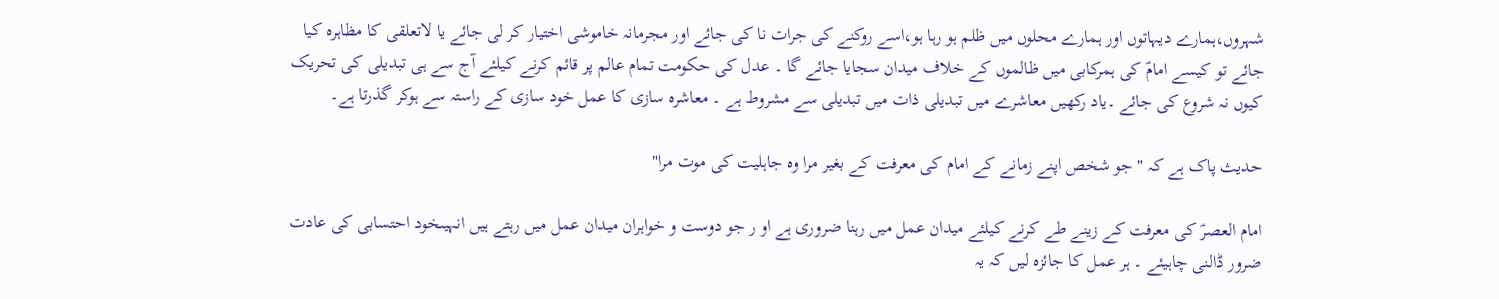شہروں،ہمارے دیہاتوں اور ہمارے محلوں میں ظلم ہو رہا ہو،اسے روکنے کی جرات نا کی جائے اور مجرمانہ خاموشی اختیار کر لی جائے یا لاتعلقی کا مظاہرہ کیا جائے تو کیسے امامؑ کی ہمرکابی میں ظالموں کے خلاف میدان سجایا جائے گا ۔ عدل کی حکومت تمام عالم پر قائم کرنے کیلئے آج سے ہی تبدیلی کی تحریک کیوں نہ شروع کی جائے ۔یاد رکھیں معاشرے میں تبدیلی ذات میں تبدیلی سے مشروط ہے ۔ معاشرہ سازی کا عمل خود سازی کے راستہ سے ہوکر گذرتا ہے۔

حدیث پاک ہے کہ " جو شخص اپنے زمانے کے امام کی معرفت کے بغیر مرا وہ جاہلیت کی موت مرا"

امام العصرؑ کی معرفت کے زینے طے کرنے کیلئے میدان عمل میں رہنا ضروری ہے او ر جو دوست و خواہران میدان عمل میں رہتے ہیں انہیںخود احتسابی کی عادت ضرور ڈالنی چاہیئے ۔ ہر عمل کا جائزہ لیں کہ یہ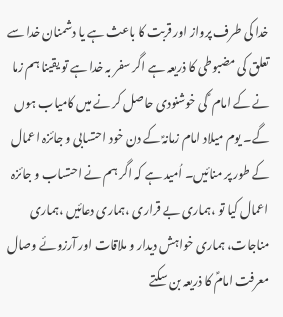خدا کی طرف پرواز اور قربت کا باعث ہے یا دشمنان خدا سے تعلق کی مضبوطی کا ذریعہ ہے اگر سفر بہ خدا ہے تو یقینا ہم زما نے کے امام ؑ کی خوشنودی حاصل کر نے میں کامیاب ہوں گے۔ یوم میلاد امام زمانہؑ کے دن خود احتسابی و جائزہ اعمال کے طور پر منائیں۔ اُمید ہے کہ اگر ہم نے احتساب و جائزہ اعمال کیا تو ،ہماری بے قراری ،ہماری دعائیں ،ہماری مناجات، ہماری خواہش دیدار و ملاقات اور آرزوئے وصال معرفت امامؑ کا ذریعہ بن سکتے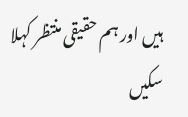ہیں اور ہم حقیقی منتظر کہلا سکیں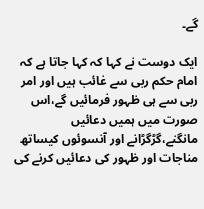گے۔

ایک دوست نے کہا کہ کہا جاتا ہے کہ امام حکم ربی سے غائب ہیں اور امر ربی سے ہی ظہور فرمائیں گے،اس صورت میں ہمیں دعائیں مانگنے،گڑگڑانے اور آنسوئوں کیساتھ مناجات اور ظہور کی دعائیں کرنے کی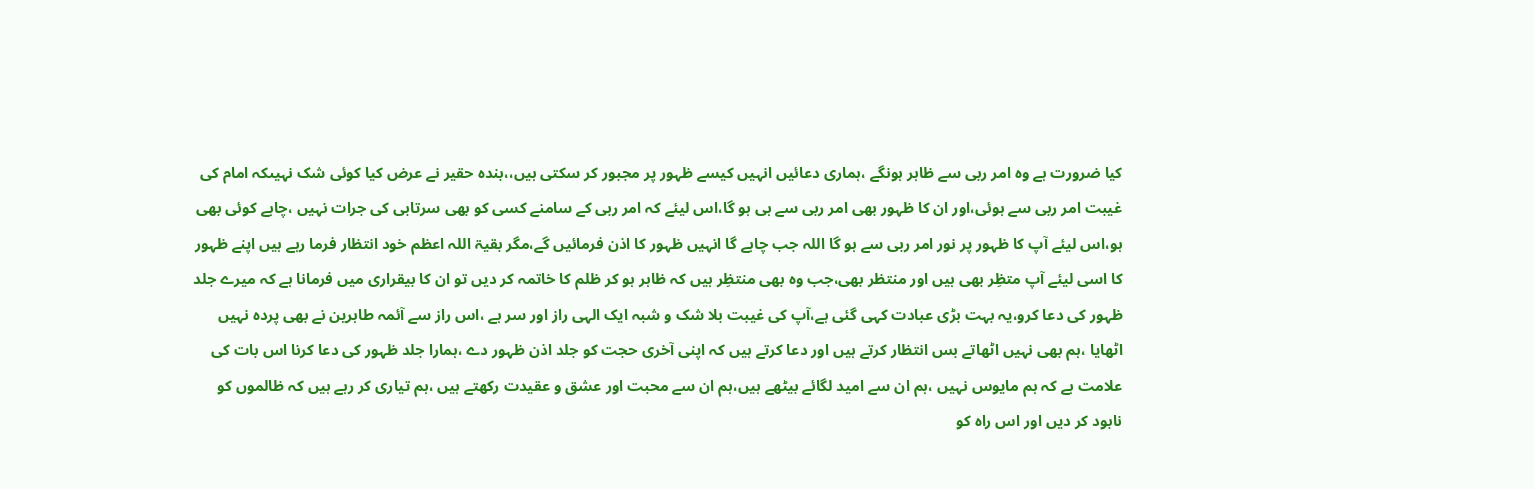کیا ضرورت ہے وہ امر ربی سے ظاہر ہونگے ،ہماری دعائیں انہیں کیسے ظہور پر مجبور کر سکتی ہیں،،بندہ حقیر نے عرض کیا کوئی شک نہیںکہ امام کی غیبت امر ربی سے ہوئی،اور ان کا ظہور بھی امر ربی سے ہی ہو گا،اس لیئے کہ امر ربی کے سامنے کسی کو بھی سرتابی کی جرات نہیں ،چاہے کوئی بھی ہو،اس لیئے آپ کا ظہور پر نور امر ربی سے ہو گا اللہ جب چاہے گا انہیں ظہور کا اذن فرمائیں گے،مگر بقیۃ اللہ اعظم خود انتظار فرما رہے ہیں اپنے ظہور کا اسی لیئے آپ متظِر بھی ہیں اور منتظر بھی،جب وہ بھی منتظِر ہیں کہ ظاہر ہو کر ظلم کا خاتمہ کر دیں تو ان کا بیقراری میں فرمانا ہے کہ میرے جلد ظہور کی دعا کرو،یہ بہت بڑی عبادت کہی گئی ہے،آپ کی غیبت بلا شک و شبہ ایک الہی راز اور سر ہے ،اس راز سے آئمہ طاہرین نے بھی پردہ نہیں اٹھایا ،ہم بھی نہیں اٹھاتے بس انتظار کرتے ہیں اور دعا کرتے ہیں کہ اپنی آخری حجت کو جلد اذن ظہور دے ،ہمارا جلد ظہور کی دعا کرنا اس بات کی علامت ہے کہ ہم مایوس نہیں ،ہم ان سے امید لگائے بیٹھے ہیں،ہم ان سے محبت اور عشق و عقیدت رکھتے ہیں ،ہم تیاری کر رہے ہیں کہ ظالموں کو نابود کر دیں اور اس راہ کو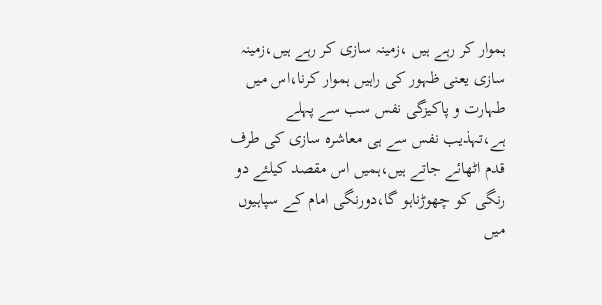ہموار کر رہے ہیں ،زمینہ سازی کر رہے ہیں،زمینہ سازی یعنی ظہور کی راہیں ہموار کرنا،اس میں طہارت و پاکیزگی نفس سب سے پہلے ہے،تہذیب نفس سے ہی معاشرہ سازی کی طرف قدم اٹھائے جاتے ہیں،ہمیں اس مقصد کیلئے دو رنگی کو چھوڑناہو گا،دورنگی امام کے سپاہیوں میں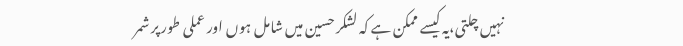نہیں چلتی،یہ کیسے ممکن ہے کہ لشکر حسین میں شامل ہوں اور عملی طور پر شمر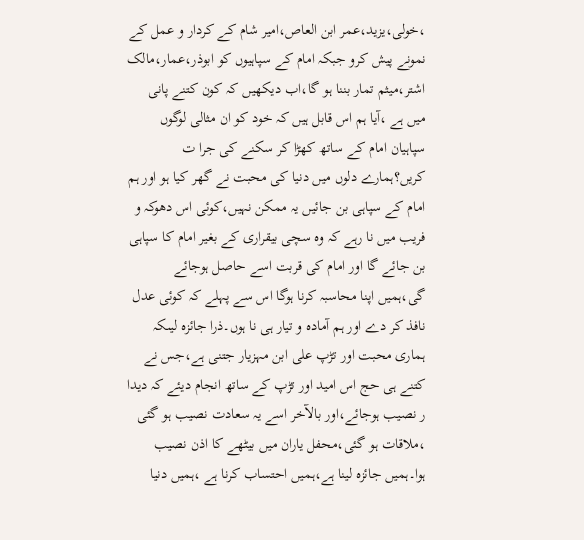،خولی،یزید،عمر ابن العاص،امیر شام کے کردار و عمل کے نمونے پیش کرو جبکہ امام کے سپاہیوں کو ابوذر،عمار،مالک اشتر،میثم تمار بننا ہو گا،اب دیکھیں کہ کون کتنے پانی میں ہے ،آیا ہم اس قابل ہیں کہ خود کو ان مثالی لوگوں سپاہیان امام کے ساتھ کھڑا کر سکنے کی جرا ت کریں؟ہمارے دلوں میں دنیا کی محبت نے گھر کیا ہو اور ہم امام کے سپاہی بن جائیں یہ ممکن نہیں،کوئی اس دھوکہ و فریب میں نا رہے کہ وہ سچی بیقراری کے بغیر امام کا سپاہی بن جائے گا اور امام کی قربت اسے حاصل ہوجائے گی،ہمیں اپنا محاسبہ کرنا ہوگا اس سے پہلے کہ کوئی عدل نافذ کر دے اور ہم آمادہ و تیار ہی نا ہوں۔ذرا جائزہ لیںکہ ہماری محبت اور تڑپ علی ابن مہزیار جتنی ہے،جس نے کتنے ہی حج اس امید اور تڑپ کے ساتھ انجام دیئے کہ دیدا ر نصیب ہوجائے،اور بالآخر اسے یہ سعادت نصیب ہو گئی ،ملاقات ہو گئی،محفل یاران میں بیٹھے کا اذن نصیب ہوا۔ہمیں جائزہ لینا ہے،ہمیں احتساب کرنا ہے ،ہمیں دنیا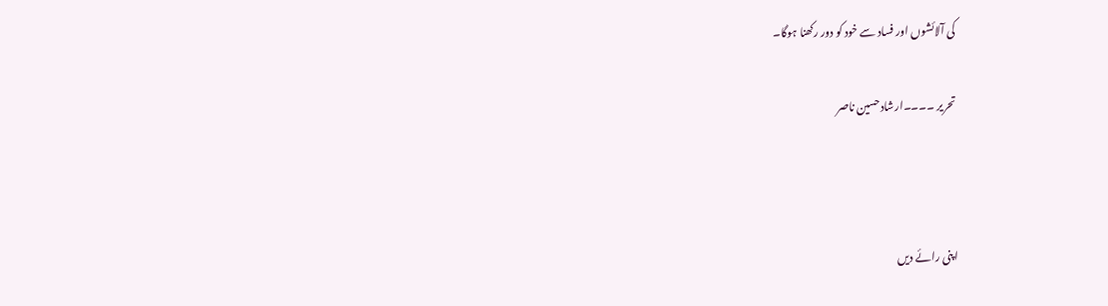کی آلائشوں اور فساد سے خود کو دور رکھنا ہوگا۔

تحریر ۔۔۔۔ارشادحسین ناصر



اپنی رائے دیں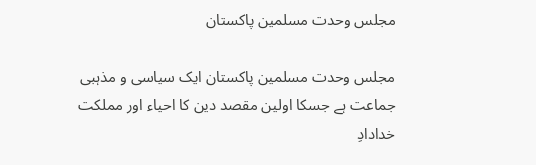مجلس وحدت مسلمین پاکستان

مجلس وحدت مسلمین پاکستان ایک سیاسی و مذہبی جماعت ہے جسکا اولین مقصد دین کا احیاء اور مملکت خدادادِ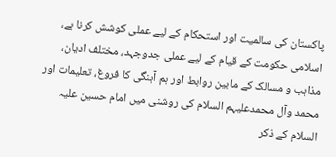پاکستان کی سالمیت اور استحکام کے لیے عملی کوشش کرنا ہے، اسلامی حکومت کے قیام کے لیے عملی جدوجہد، مختلف ادیان، مذاہب و مسالک کے مابین روابط اور ہم آہنگی کا فروغ، تعلیمات اور محمد وآل محمدعلیہم السلام کی روشنی میں امام حسین علیہ السلام کے ذکر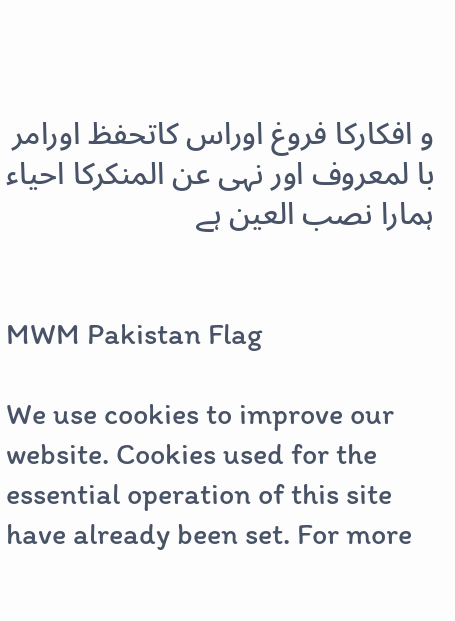و افکارکا فروغ اوراس کاتحفظ اورامر با لمعروف اور نہی عن المنکرکا احیاء ہمارا نصب العین ہے


MWM Pakistan Flag

We use cookies to improve our website. Cookies used for the essential operation of this site have already been set. For more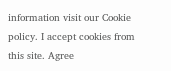information visit our Cookie policy. I accept cookies from this site. Agree